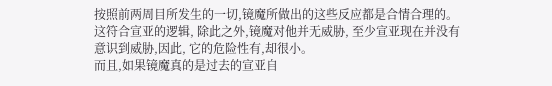按照前两周目所发生的一切,镜魔所做出的这些反应都是合情合理的。这符合宣亚的逻辑, 除此之外,镜魔对他并无威胁, 至少宣亚现在并没有意识到威胁,因此, 它的危险性有,却很小。
而且,如果镜魔真的是过去的宣亚自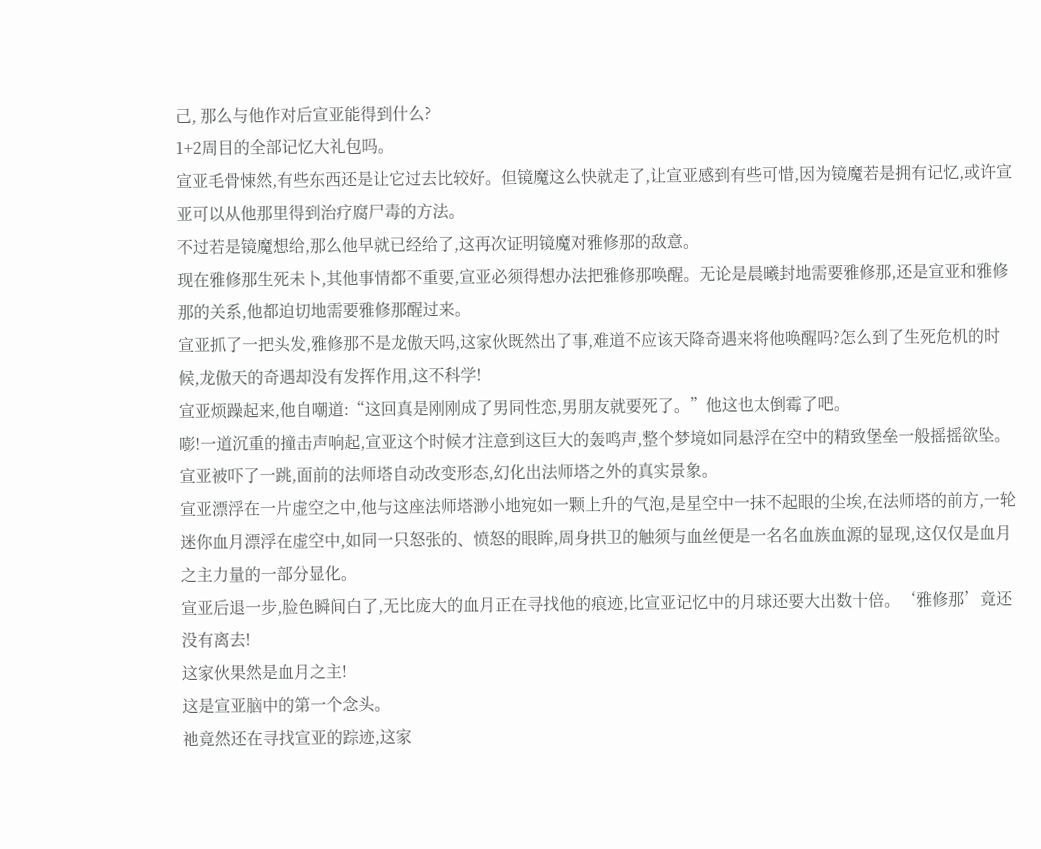己, 那么与他作对后宣亚能得到什么?
1+2周目的全部记忆大礼包吗。
宣亚毛骨悚然,有些东西还是让它过去比较好。但镜魔这么快就走了,让宣亚感到有些可惜,因为镜魔若是拥有记忆,或许宣亚可以从他那里得到治疗腐尸毒的方法。
不过若是镜魔想给,那么他早就已经给了,这再次证明镜魔对雅修那的敌意。
现在雅修那生死未卜,其他事情都不重要,宣亚必须得想办法把雅修那唤醒。无论是晨曦封地需要雅修那,还是宣亚和雅修那的关系,他都迫切地需要雅修那醒过来。
宣亚抓了一把头发,雅修那不是龙傲天吗,这家伙既然出了事,难道不应该天降奇遇来将他唤醒吗?怎么到了生死危机的时候,龙傲天的奇遇却没有发挥作用,这不科学!
宣亚烦躁起来,他自嘲道:“这回真是刚刚成了男同性恋,男朋友就要死了。”他这也太倒霉了吧。
嘭!一道沉重的撞击声响起,宣亚这个时候才注意到这巨大的轰鸣声,整个梦境如同悬浮在空中的精致堡垒一般摇摇欲坠。宣亚被吓了一跳,面前的法师塔自动改变形态,幻化出法师塔之外的真实景象。
宣亚漂浮在一片虚空之中,他与这座法师塔渺小地宛如一颗上升的气泡,是星空中一抹不起眼的尘埃,在法师塔的前方,一轮迷你血月漂浮在虚空中,如同一只怒张的、愤怒的眼眸,周身拱卫的触须与血丝便是一名名血族血源的显现,这仅仅是血月之主力量的一部分显化。
宣亚后退一步,脸色瞬间白了,无比庞大的血月正在寻找他的痕迹,比宣亚记忆中的月球还要大出数十倍。‘雅修那’竟还没有离去!
这家伙果然是血月之主!
这是宣亚脑中的第一个念头。
祂竟然还在寻找宣亚的踪迹,这家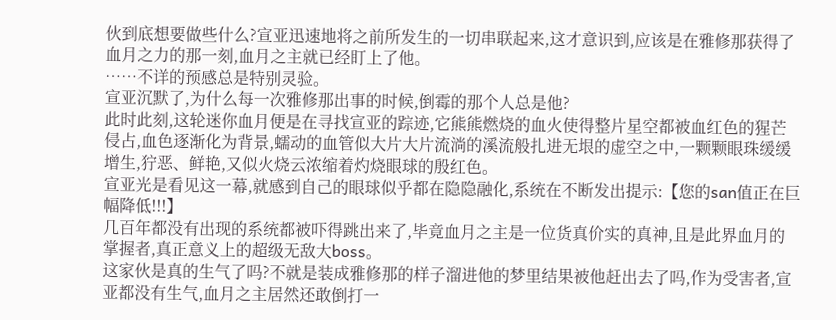伙到底想要做些什么?宣亚迅速地将之前所发生的一切串联起来,这才意识到,应该是在雅修那获得了血月之力的那一刻,血月之主就已经盯上了他。
……不详的预感总是特别灵验。
宣亚沉默了,为什么每一次雅修那出事的时候,倒霉的那个人总是他?
此时此刻,这轮迷你血月便是在寻找宣亚的踪迹,它熊熊燃烧的血火使得整片星空都被血红色的猩芒侵占,血色逐渐化为背景,蠕动的血管似大片大片流淌的溪流般扎进无垠的虚空之中,一颗颗眼珠缓缓增生,狞恶、鲜艳,又似火烧云浓缩着灼烧眼球的殷红色。
宣亚光是看见这一幕,就感到自己的眼球似乎都在隐隐融化,系统在不断发出提示:【您的san值正在巨幅降低!!!】
几百年都没有出现的系统都被吓得跳出来了,毕竟血月之主是一位货真价实的真神,且是此界血月的掌握者,真正意义上的超级无敌大boss。
这家伙是真的生气了吗?不就是装成雅修那的样子溜进他的梦里结果被他赶出去了吗,作为受害者,宣亚都没有生气,血月之主居然还敢倒打一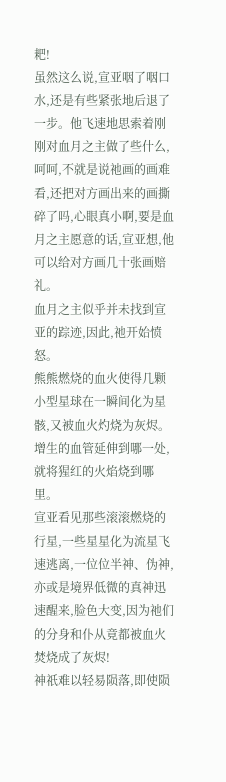耙!
虽然这么说,宣亚咽了咽口水,还是有些紧张地后退了一步。他飞速地思索着刚刚对血月之主做了些什么,呵呵,不就是说祂画的画难看,还把对方画出来的画撕碎了吗,心眼真小啊,要是血月之主愿意的话,宣亚想,他可以给对方画几十张画赔礼。
血月之主似乎并未找到宣亚的踪迹,因此,祂开始愤怒。
熊熊燃烧的血火使得几颗小型星球在一瞬间化为星骸,又被血火灼烧为灰烬。增生的血管延伸到哪一处,就将猩红的火焰烧到哪里。
宣亚看见那些滚滚燃烧的行星,一些星星化为流星飞速逃离,一位位半神、伪神,亦或是境界低微的真神迅速醒来,脸色大变,因为祂们的分身和仆从竟都被血火焚烧成了灰烬!
神祇难以轻易陨落,即使陨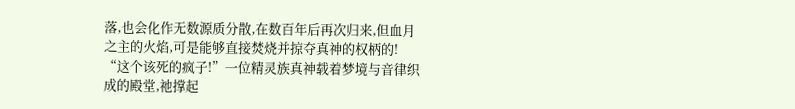落,也会化作无数源质分散,在数百年后再次归来,但血月之主的火焰,可是能够直接焚烧并掠夺真神的权柄的!
“这个该死的疯子!”一位精灵族真神载着梦境与音律织成的殿堂,祂撑起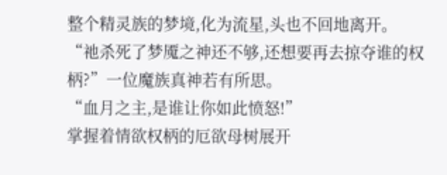整个精灵族的梦境,化为流星,头也不回地离开。
“祂杀死了梦魇之神还不够,还想要再去掠夺谁的权柄?”一位魔族真神若有所思。
“血月之主,是谁让你如此愤怒!”
掌握着情欲权柄的厄欲母树展开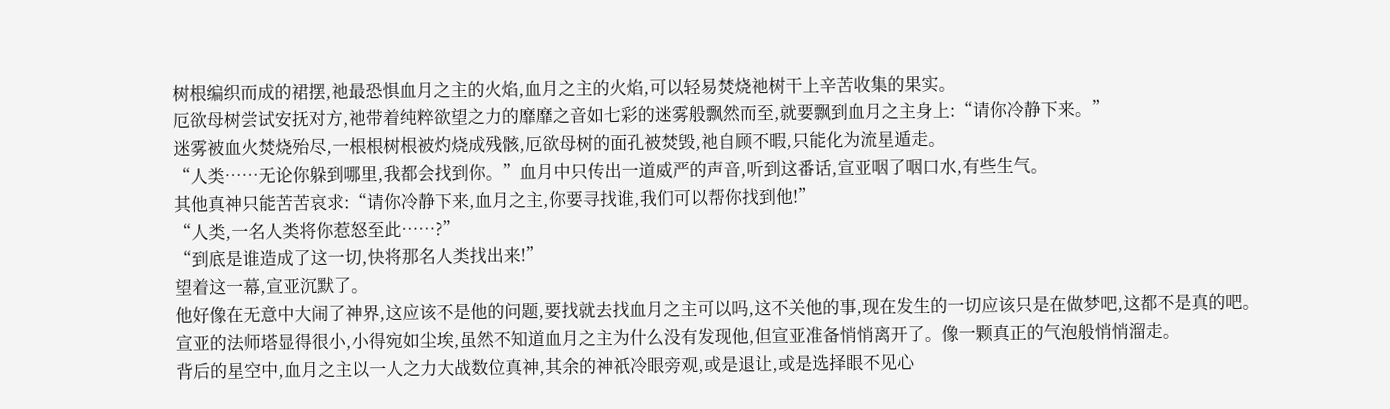树根编织而成的裙摆,祂最恐惧血月之主的火焰,血月之主的火焰,可以轻易焚烧祂树干上辛苦收集的果实。
厄欲母树尝试安抚对方,祂带着纯粹欲望之力的靡靡之音如七彩的迷雾般飘然而至,就要飘到血月之主身上:“请你冷静下来。”
迷雾被血火焚烧殆尽,一根根树根被灼烧成残骸,厄欲母树的面孔被焚毁,祂自顾不暇,只能化为流星遁走。
“人类……无论你躲到哪里,我都会找到你。”血月中只传出一道威严的声音,听到这番话,宣亚咽了咽口水,有些生气。
其他真神只能苦苦哀求:“请你冷静下来,血月之主,你要寻找谁,我们可以帮你找到他!”
“人类,一名人类将你惹怒至此……?”
“到底是谁造成了这一切,快将那名人类找出来!”
望着这一幕,宣亚沉默了。
他好像在无意中大闹了神界,这应该不是他的问题,要找就去找血月之主可以吗,这不关他的事,现在发生的一切应该只是在做梦吧,这都不是真的吧。
宣亚的法师塔显得很小,小得宛如尘埃,虽然不知道血月之主为什么没有发现他,但宣亚准备悄悄离开了。像一颗真正的气泡般悄悄溜走。
背后的星空中,血月之主以一人之力大战数位真神,其余的神祇冷眼旁观,或是退让,或是选择眼不见心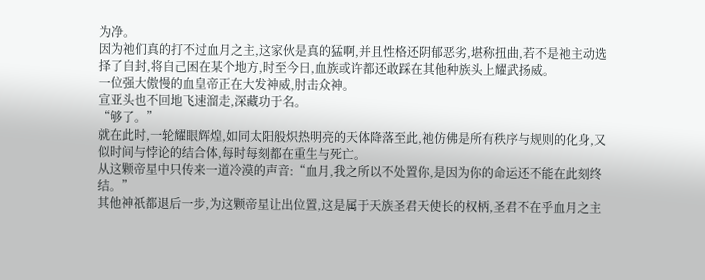为净。
因为祂们真的打不过血月之主,这家伙是真的猛啊,并且性格还阴郁恶劣,堪称扭曲,若不是祂主动选择了自封,将自己困在某个地方,时至今日,血族或许都还敢踩在其他种族头上耀武扬威。
一位强大傲慢的血皇帝正在大发神威,肘击众神。
宣亚头也不回地飞速溜走,深藏功于名。
“够了。”
就在此时,一轮耀眼辉煌,如同太阳般炽热明亮的天体降落至此,祂仿佛是所有秩序与规则的化身,又似时间与悖论的结合体,每时每刻都在重生与死亡。
从这颗帝星中只传来一道冷漠的声音:“血月,我之所以不处置你,是因为你的命运还不能在此刻终结。”
其他神祇都退后一步,为这颗帝星让出位置,这是属于天族圣君天使长的权柄,圣君不在乎血月之主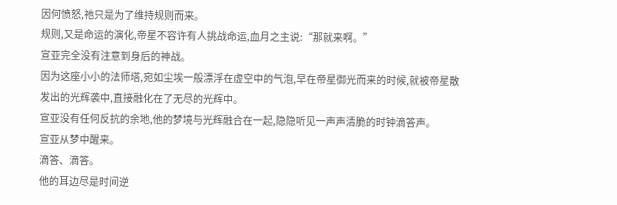因何愤怒,祂只是为了维持规则而来。
规则,又是命运的演化,帝星不容许有人挑战命运,血月之主说:“那就来啊。”
宣亚完全没有注意到身后的神战。
因为这座小小的法师塔,宛如尘埃一般漂浮在虚空中的气泡,早在帝星御光而来的时候,就被帝星散发出的光辉袭中,直接融化在了无尽的光辉中。
宣亚没有任何反抗的余地,他的梦境与光辉融合在一起,隐隐听见一声声清脆的时钟滴答声。
宣亚从梦中醒来。
滴答、滴答。
他的耳边尽是时间逆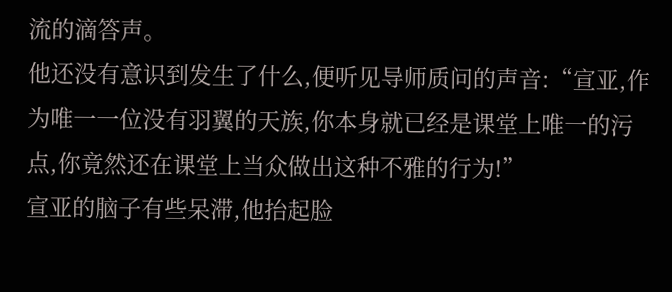流的滴答声。
他还没有意识到发生了什么,便听见导师质问的声音:“宣亚,作为唯一一位没有羽翼的天族,你本身就已经是课堂上唯一的污点,你竟然还在课堂上当众做出这种不雅的行为!”
宣亚的脑子有些呆滞,他抬起脸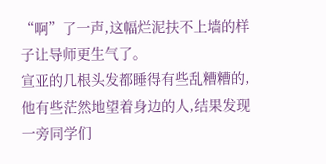“啊”了一声,这幅烂泥扶不上墙的样子让导师更生气了。
宣亚的几根头发都睡得有些乱糟糟的,他有些茫然地望着身边的人,结果发现一旁同学们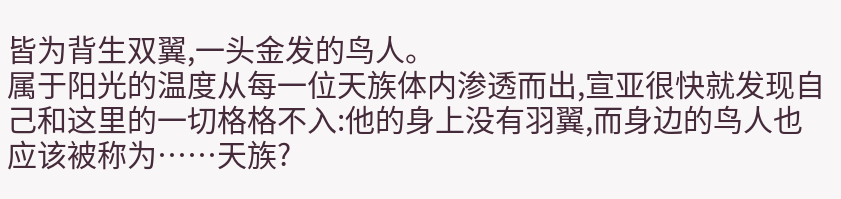皆为背生双翼,一头金发的鸟人。
属于阳光的温度从每一位天族体内渗透而出,宣亚很快就发现自己和这里的一切格格不入:他的身上没有羽翼,而身边的鸟人也应该被称为……天族?